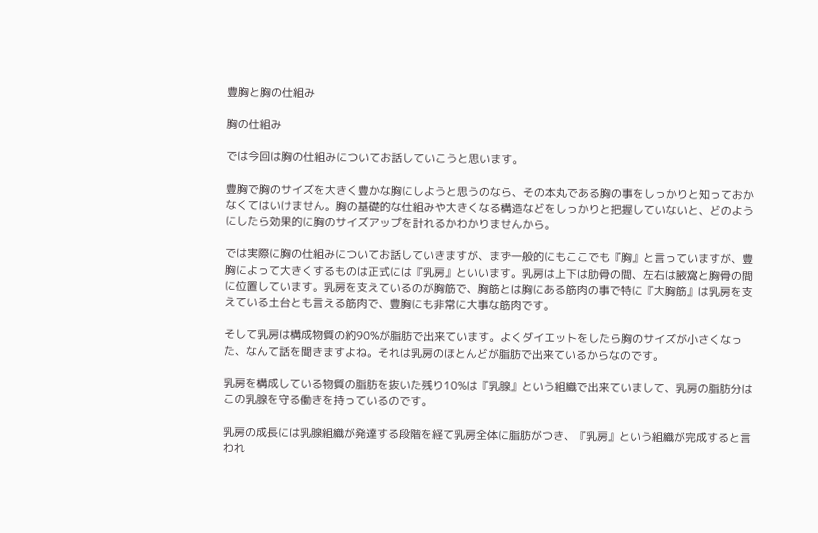豊胸と胸の仕組み

胸の仕組み

では今回は胸の仕組みについてお話していこうと思います。

豊胸で胸のサイズを大きく豊かな胸にしようと思うのなら、その本丸である胸の事をしっかりと知っておかなくてはいけません。胸の基礎的な仕組みや大きくなる構造などをしっかりと把握していないと、どのようにしたら効果的に胸のサイズアップを計れるかわかりませんから。

では実際に胸の仕組みについてお話していきますが、まず一般的にもここでも『胸』と言っていますが、豊胸によって大きくするものは正式には『乳房』といいます。乳房は上下は肋骨の間、左右は腋窩と胸骨の間に位置しています。乳房を支えているのが胸筋で、胸筋とは胸にある筋肉の事で特に『大胸筋』は乳房を支えている土台とも言える筋肉で、豊胸にも非常に大事な筋肉です。

そして乳房は構成物質の約90%が脂肪で出来ています。よくダイエットをしたら胸のサイズが小さくなった、なんて話を聞きますよね。それは乳房のほとんどが脂肪で出来ているからなのです。

乳房を構成している物質の脂肪を抜いた残り10%は『乳腺』という組織で出来ていまして、乳房の脂肪分はこの乳腺を守る働きを持っているのです。

乳房の成長には乳腺組織が発達する段階を経て乳房全体に脂肪がつき、『乳房』という組織が完成すると言われ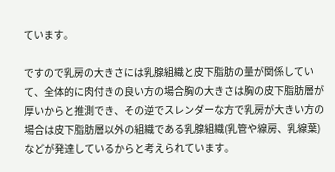ています。

ですので乳房の大きさには乳腺組織と皮下脂肪の量が関係していて、全体的に肉付きの良い方の場合胸の大きさは胸の皮下脂肪層が厚いからと推測でき、その逆でスレンダーな方で乳房が大きい方の場合は皮下脂肪層以外の組織である乳腺組織(乳管や線房、乳線葉)などが発達しているからと考えられています。